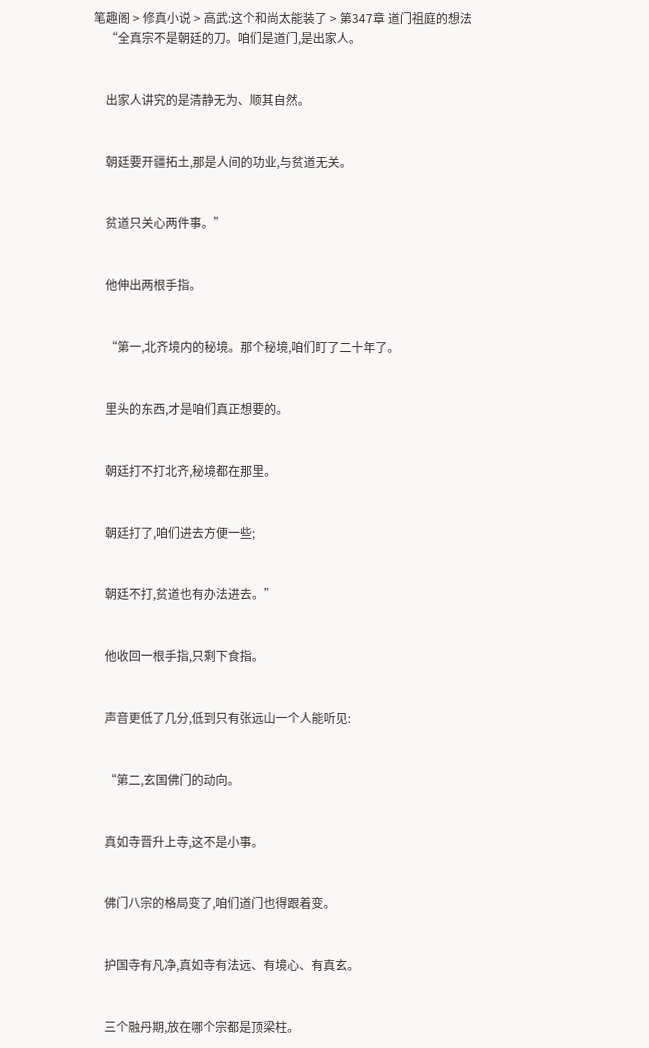笔趣阁 > 修真小说 > 高武:这个和尚太能装了 > 第347章 道门祖庭的想法
    “全真宗不是朝廷的刀。咱们是道门,是出家人。


    出家人讲究的是清静无为、顺其自然。


    朝廷要开疆拓土,那是人间的功业,与贫道无关。


    贫道只关心两件事。”


    他伸出两根手指。


    “第一,北齐境内的秘境。那个秘境,咱们盯了二十年了。


    里头的东西,才是咱们真正想要的。


    朝廷打不打北齐,秘境都在那里。


    朝廷打了,咱们进去方便一些;


    朝廷不打,贫道也有办法进去。”


    他收回一根手指,只剩下食指。


    声音更低了几分,低到只有张远山一个人能听见:


    “第二,玄国佛门的动向。


    真如寺晋升上寺,这不是小事。


    佛门八宗的格局变了,咱们道门也得跟着变。


    护国寺有凡净,真如寺有法远、有境心、有真玄。


    三个融丹期,放在哪个宗都是顶梁柱。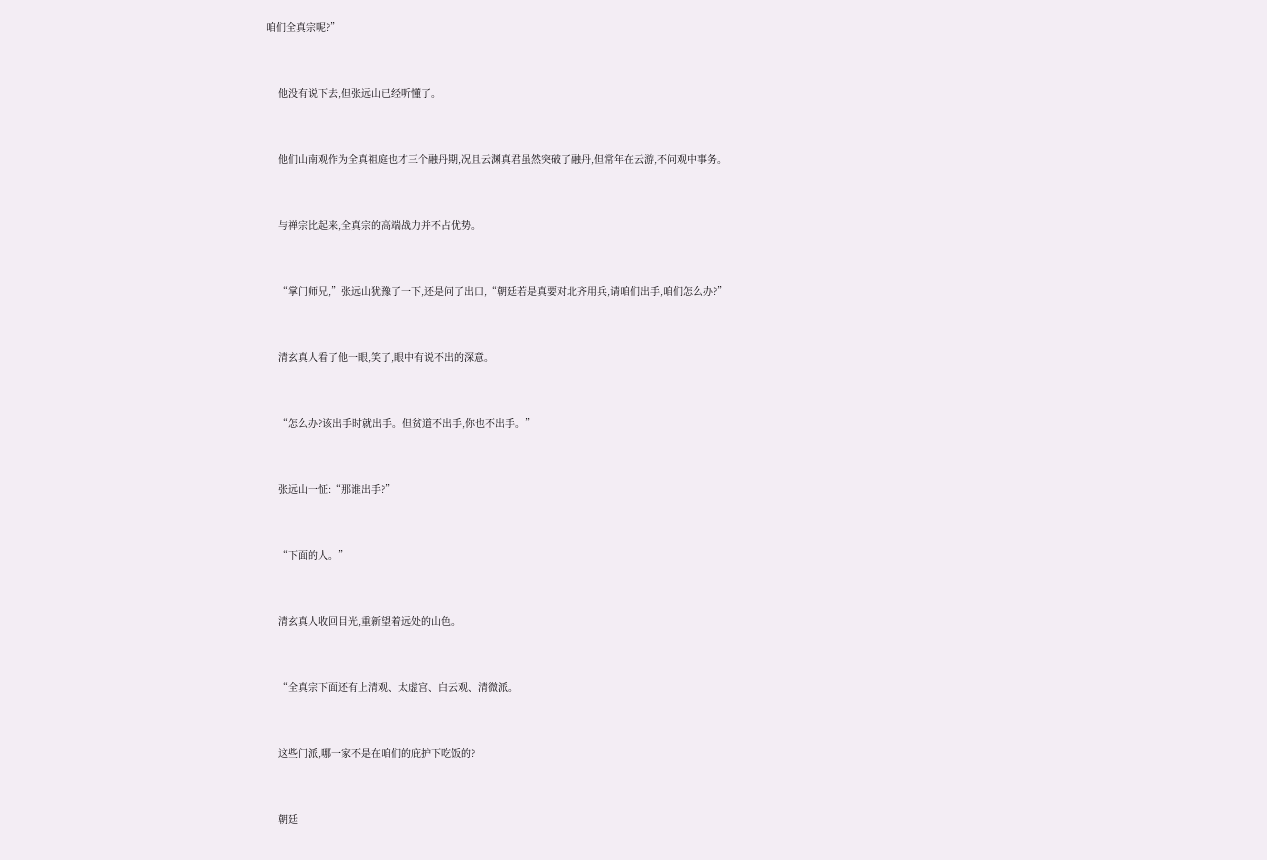咱们全真宗呢?”


    他没有说下去,但张远山已经听懂了。


    他们山南观作为全真祖庭也才三个融丹期,况且云渊真君虽然突破了融丹,但常年在云游,不问观中事务。


    与禅宗比起来,全真宗的高端战力并不占优势。


    “掌门师兄,”张远山犹豫了一下,还是问了出口,“朝廷若是真要对北齐用兵,请咱们出手,咱们怎么办?”


    清玄真人看了他一眼,笑了,眼中有说不出的深意。


    “怎么办?该出手时就出手。但贫道不出手,你也不出手。”


    张远山一怔:“那谁出手?”


    “下面的人。”


    清玄真人收回目光,重新望着远处的山色。


    “全真宗下面还有上清观、太虚宫、白云观、清微派。


    这些门派,哪一家不是在咱们的庇护下吃饭的?


    朝廷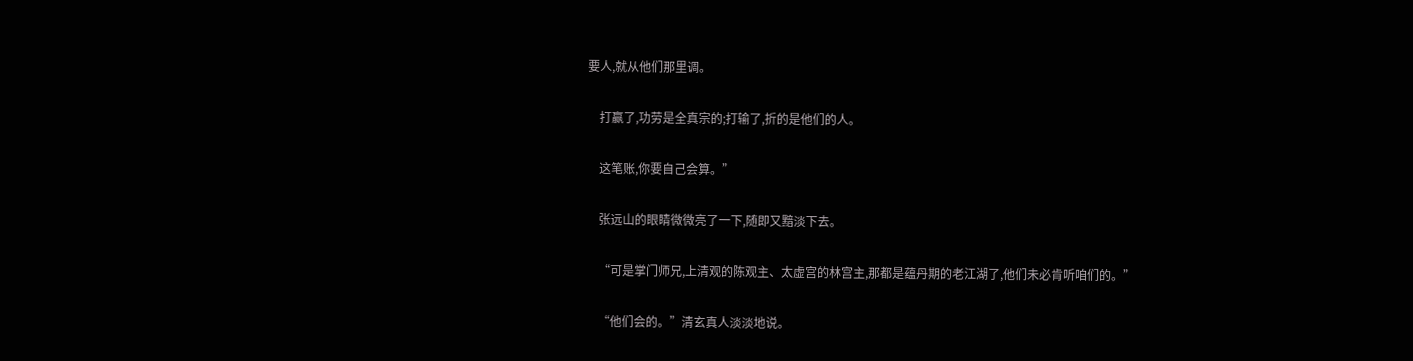要人,就从他们那里调。


    打赢了,功劳是全真宗的;打输了,折的是他们的人。


    这笔账,你要自己会算。”


    张远山的眼睛微微亮了一下,随即又黯淡下去。


    “可是掌门师兄,上清观的陈观主、太虚宫的林宫主,那都是蕴丹期的老江湖了,他们未必肯听咱们的。”


    “他们会的。”清玄真人淡淡地说。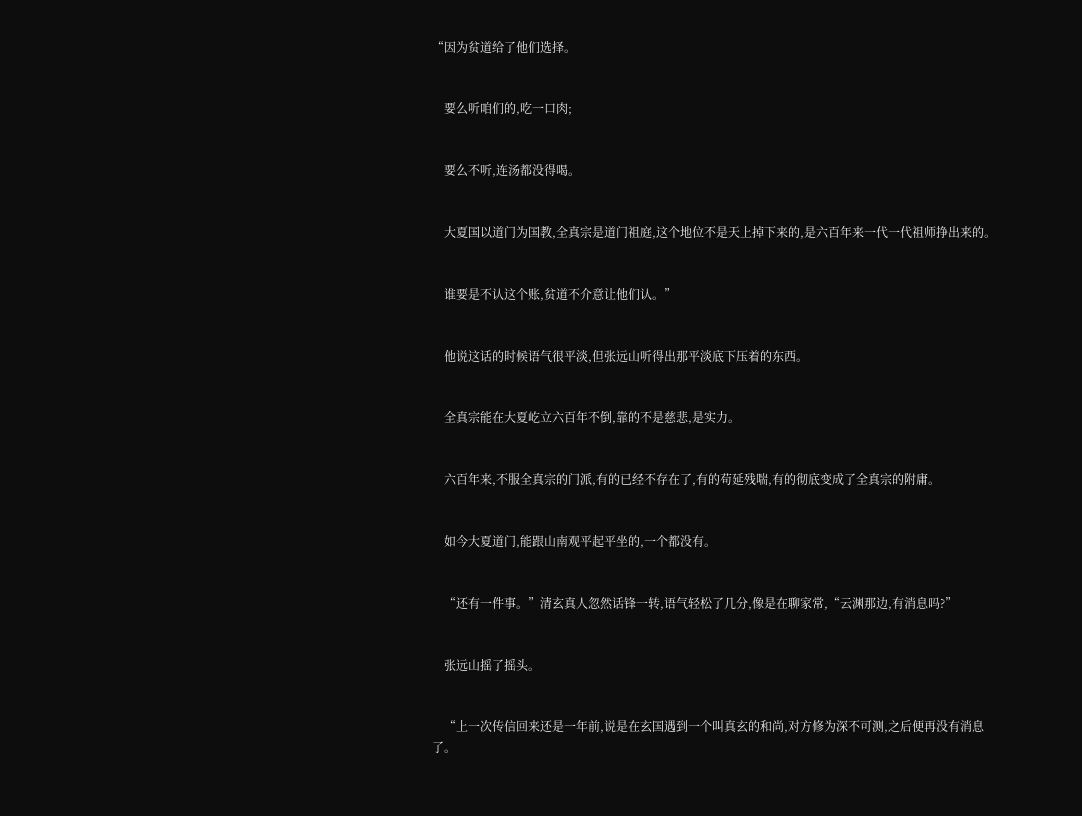“因为贫道给了他们选择。


    要么听咱们的,吃一口肉;


    要么不听,连汤都没得喝。


    大夏国以道门为国教,全真宗是道门祖庭,这个地位不是天上掉下来的,是六百年来一代一代祖师挣出来的。


    谁要是不认这个账,贫道不介意让他们认。”


    他说这话的时候语气很平淡,但张远山听得出那平淡底下压着的东西。


    全真宗能在大夏屹立六百年不倒,靠的不是慈悲,是实力。


    六百年来,不服全真宗的门派,有的已经不存在了,有的苟延残喘,有的彻底变成了全真宗的附庸。


    如今大夏道门,能跟山南观平起平坐的,一个都没有。


    “还有一件事。”清玄真人忽然话锋一转,语气轻松了几分,像是在聊家常,“云渊那边,有消息吗?”


    张远山摇了摇头。


    “上一次传信回来还是一年前,说是在玄国遇到一个叫真玄的和尚,对方修为深不可测,之后便再没有消息了。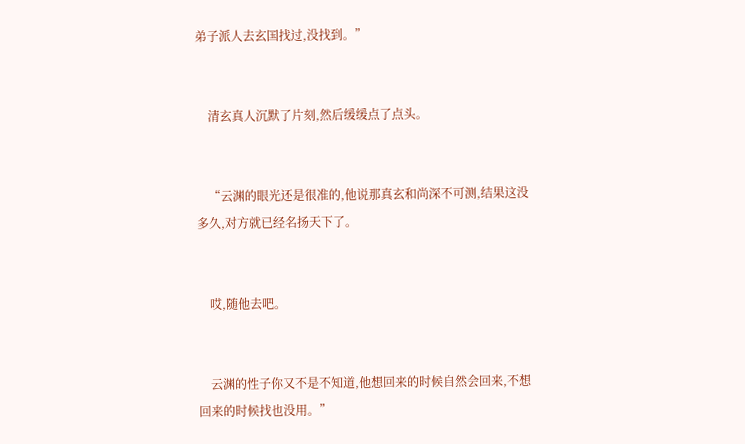弟子派人去玄国找过,没找到。”


    清玄真人沉默了片刻,然后缓缓点了点头。


    “云渊的眼光还是很准的,他说那真玄和尚深不可测,结果这没多久,对方就已经名扬天下了。


    哎,随他去吧。


    云渊的性子你又不是不知道,他想回来的时候自然会回来,不想回来的时候找也没用。”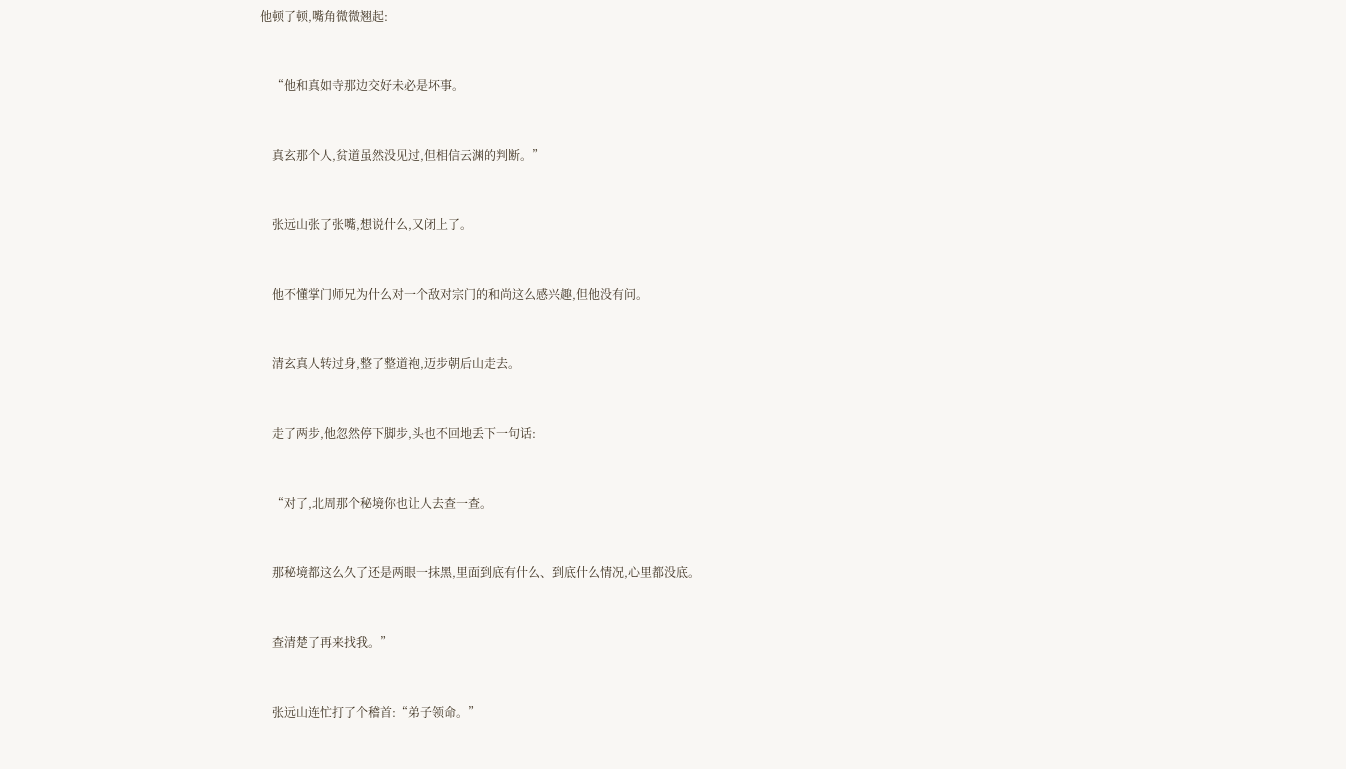他顿了顿,嘴角微微翘起:


    “他和真如寺那边交好未必是坏事。


    真玄那个人,贫道虽然没见过,但相信云渊的判断。”


    张远山张了张嘴,想说什么,又闭上了。


    他不懂掌门师兄为什么对一个敌对宗门的和尚这么感兴趣,但他没有问。


    清玄真人转过身,整了整道袍,迈步朝后山走去。


    走了两步,他忽然停下脚步,头也不回地丢下一句话:


    “对了,北周那个秘境你也让人去查一查。


    那秘境都这么久了还是两眼一抹黑,里面到底有什么、到底什么情况,心里都没底。


    查清楚了再来找我。”


    张远山连忙打了个稽首:“弟子领命。”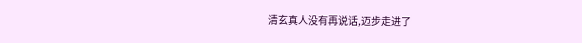清玄真人没有再说话,迈步走进了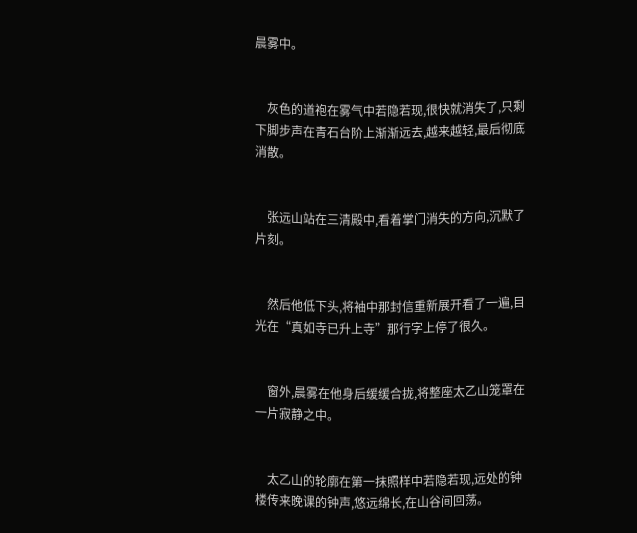晨雾中。


    灰色的道袍在雾气中若隐若现,很快就消失了,只剩下脚步声在青石台阶上渐渐远去,越来越轻,最后彻底消散。


    张远山站在三清殿中,看着掌门消失的方向,沉默了片刻。


    然后他低下头,将袖中那封信重新展开看了一遍,目光在“真如寺已升上寺”那行字上停了很久。


    窗外,晨雾在他身后缓缓合拢,将整座太乙山笼罩在一片寂静之中。


    太乙山的轮廓在第一抹照样中若隐若现,远处的钟楼传来晚课的钟声,悠远绵长,在山谷间回荡。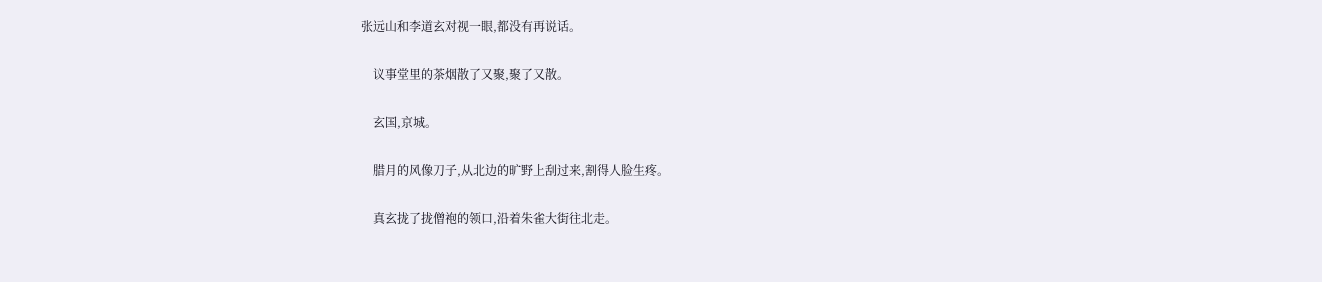张远山和李道玄对视一眼,都没有再说话。


    议事堂里的茶烟散了又聚,聚了又散。


    玄国,京城。


    腊月的风像刀子,从北边的旷野上刮过来,割得人脸生疼。


    真玄拢了拢僧袍的领口,沿着朱雀大街往北走。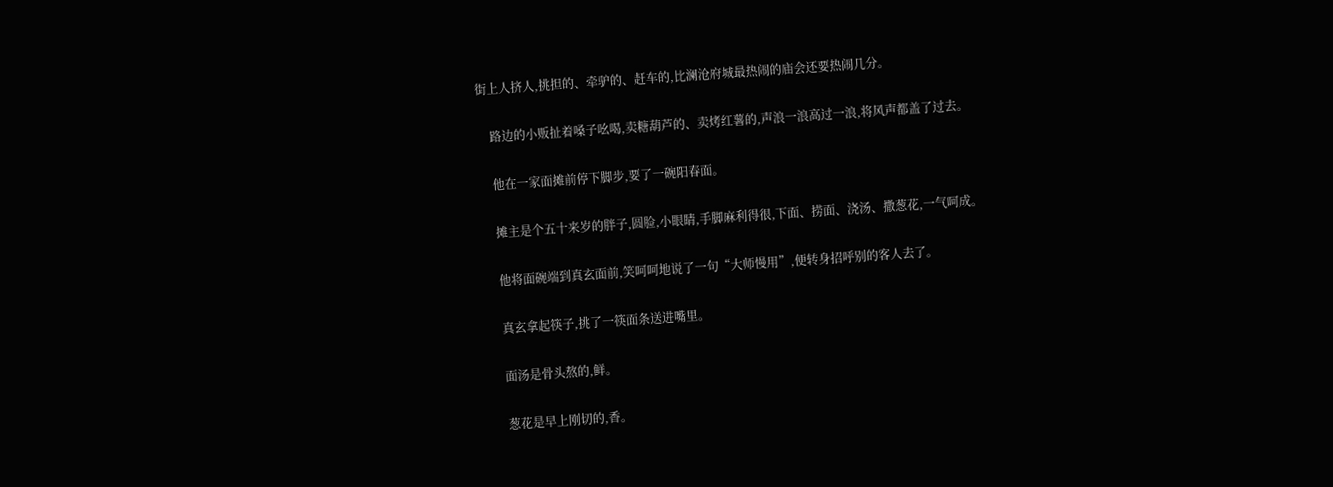街上人挤人,挑担的、牵驴的、赶车的,比澜沧府城最热闹的庙会还要热闹几分。


    路边的小贩扯着嗓子吆喝,卖糖葫芦的、卖烤红薯的,声浪一浪高过一浪,将风声都盖了过去。


    他在一家面摊前停下脚步,要了一碗阳春面。


    摊主是个五十来岁的胖子,圆脸,小眼睛,手脚麻利得很,下面、捞面、浇汤、撒葱花,一气呵成。


    他将面碗端到真玄面前,笑呵呵地说了一句“大师慢用”,便转身招呼别的客人去了。


    真玄拿起筷子,挑了一筷面条送进嘴里。


    面汤是骨头熬的,鲜。


    葱花是早上刚切的,香。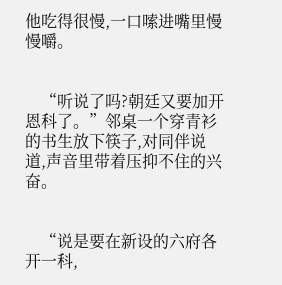他吃得很慢,一口嗦进嘴里慢慢嚼。


    “听说了吗?朝廷又要加开恩科了。”邻桌一个穿青衫的书生放下筷子,对同伴说道,声音里带着压抑不住的兴奋。


    “说是要在新设的六府各开一科,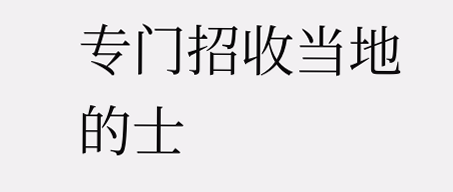专门招收当地的士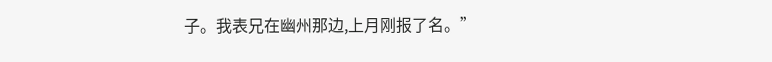子。我表兄在幽州那边,上月刚报了名。”